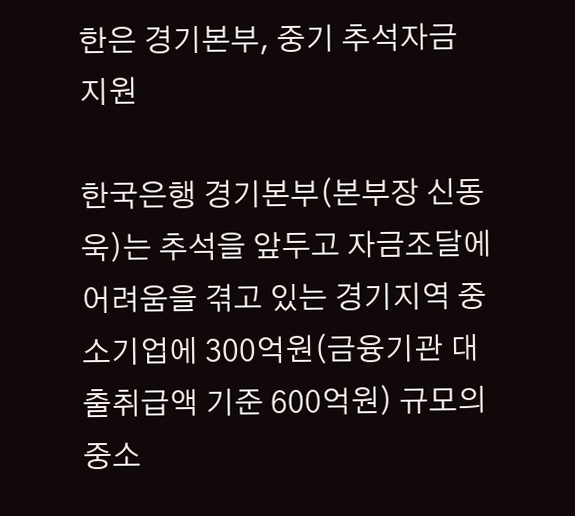한은 경기본부, 중기 추석자금 지원

한국은행 경기본부(본부장 신동욱)는 추석을 앞두고 자금조달에 어려움을 겪고 있는 경기지역 중소기업에 300억원(금융기관 대출취급액 기준 600억원) 규모의 중소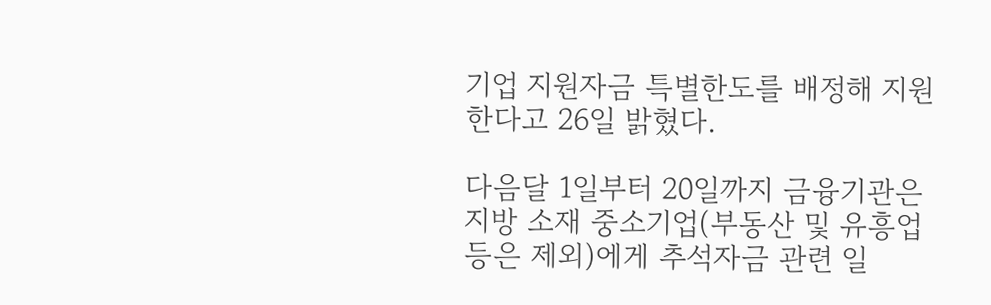기업 지원자금 특별한도를 배정해 지원한다고 26일 밝혔다.

다음달 1일부터 20일까지 금융기관은 지방 소재 중소기업(부동산 및 유흥업 등은 제외)에게 추석자금 관련 일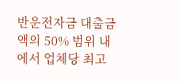반운전자금 대출금액의 50% 범위 내에서 업체당 최고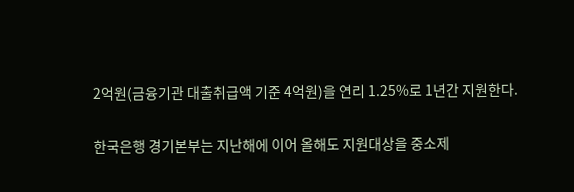2억원(금융기관 대출취급액 기준 4억원)을 연리 1.25%로 1년간 지원한다.

한국은행 경기본부는 지난해에 이어 올해도 지원대상을 중소제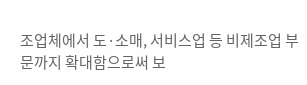조업체에서 도·소매, 서비스업 등 비제조업 부문까지 확대함으로써 보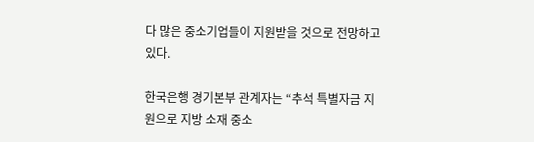다 많은 중소기업들이 지원받을 것으로 전망하고 있다.

한국은행 경기본부 관계자는 “추석 특별자금 지원으로 지방 소재 중소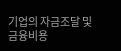기업의 자금조달 및 금융비용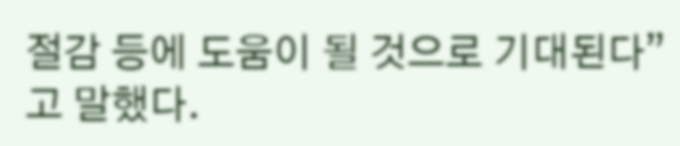절감 등에 도움이 될 것으로 기대된다”고 말했다.